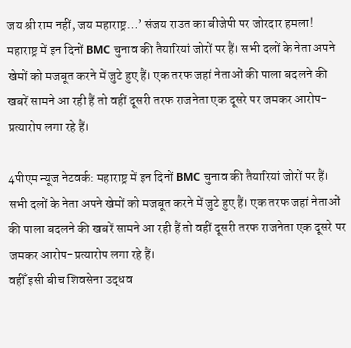जय श्री राम नहीं, जय महाराष्ट्र…’ संजय राउत का बीजेपी पर जोरदार हमला!
महाराष्ट्र में इन दिनों BMC चुनाव की तैयारियां जोरों पर हैं। सभी दलों के नेता अपने खेमों को मजबूत करने में जुटे हुए हैं। एक तरफ जहां नेताओं की पाला बदलने की खबरें सामने आ रही हैं तो वहीं दूसरी तरफ राजनेता एक दूसरे पर जमकर आरोप-प्रत्यारोप लगा रहे हैं।

4पीएम न्यूज नेटवर्क: महाराष्ट्र में इन दिनों BMC चुनाव की तैयारियां जोरों पर हैं। सभी दलों के नेता अपने खेमों को मजबूत करने में जुटे हुए हैं। एक तरफ जहां नेताओं की पाला बदलने की खबरें सामने आ रही हैं तो वहीं दूसरी तरफ राजनेता एक दूसरे पर जमकर आरोप-प्रत्यारोप लगा रहे हैं।
वहीँ इसी बीच शिवसेना उद्धव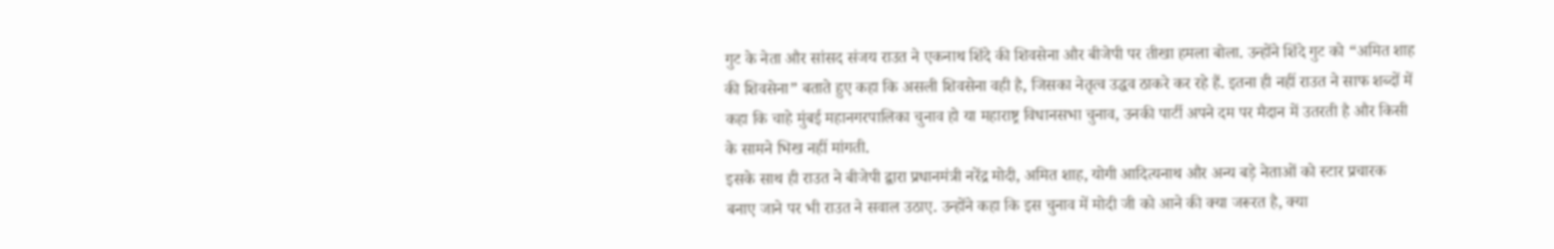गुट के नेता और सांसद संजय राउत ने एकनाथ शिंदे की शिवसेना और बीजेपी पर तीखा हमला बोला. उन्होंने शिंदे गुट को “अमित शाह की शिवसेना” बताते हुए कहा कि असली शिवसेना वही है, जिसका नेतृत्व उद्धव ठाकरे कर रहे हैं. इतना ही नहीं राउत ने साफ शब्दों में कहा कि चाहे मुंबई महानगरपालिका चुनाव हो या महाराष्ट्र विधानसभा चुनाव, उनकी पार्टी अपने दम पर मैदान में उतरती है और किसी के सामने भिख नहीं मांगती.
इसके साथ ही राउत ने बीजेपी द्वारा प्रधानमंत्री नरेंद्र मोदी, अमित शाह, योगी आदित्यनाथ और अन्य बड़े नेताओं को स्टार प्रचारक बनाए जाने पर भी राउत ने सवाल उठाए. उन्होंने कहा कि इस चुनाव में मोदी जी को आने की क्या जरूरत है, क्या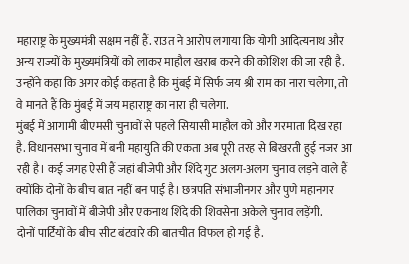महाराष्ट्र के मुख्यमंत्री सक्षम नहीं हैं. राउत ने आरोप लगाया कि योगी आदित्यनाथ और अन्य राज्यों के मुख्यमंत्रियों को लाकर माहौल खराब करने की कोशिश की जा रही है. उन्होंने कहा कि अगर कोई कहता है कि मुंबई में सिर्फ जय श्री राम का नारा चलेगा, तो वे मानते हैं कि मुंबई में जय महाराष्ट्र का नारा ही चलेगा.
मुंबई में आगामी बीएमसी चुनावों से पहले सियासी माहौल को और गरमाता दिख रहा है. विधानसभा चुनाव में बनी महायुति की एकता अब पूरी तरह से बिखरती हुई नजर आ रही है। कई जगह ऐसी हैं जहां बीजेपी और शिंदे गुट अलग-अलग चुनाव लड़ने वाले हैं क्योंकि दोनों के बीच बात नहीं बन पाई है। छत्रपति संभाजीनगर और पुणे महानगर पालिका चुनावों में बीजेपी और एकनाथ शिंदे की शिवसेना अकेले चुनाव लड़ेंगी.
दोनों पार्टियों के बीच सीट बंटवारे की बातचीत विफल हो गई है.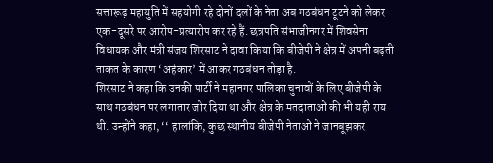सत्तारूढ़ महायुति में सहयोगी रहे दोनों दलों के नेता अब गठबंधन टूटने को लेकर एक-दूसरे पर आरोप-प्रत्यारोप कर रहे हैं. छत्रपति संभाजीनगर में शिवसेना विधायक और मंत्री संजय शिरसाट ने दावा किया कि बीजेपी ने क्षेत्र में अपनी बढ़ती ताकत के कारण ‘अहंकार’ में आकर गठबंधन तोड़ा है.
शिरसाट ने कहा कि उनकी पार्टी ने महानगर पालिका चुनावों के लिए बीजेपी के साथ गठबंधन पर लगातार जोर दिया था और क्षेत्र के मतदाताओं की भी यही राय थी. उन्होंने कहा, ‘‘ हालांकि, कुछ स्थानीय बीजेपी नेताओं ने जानबूझकर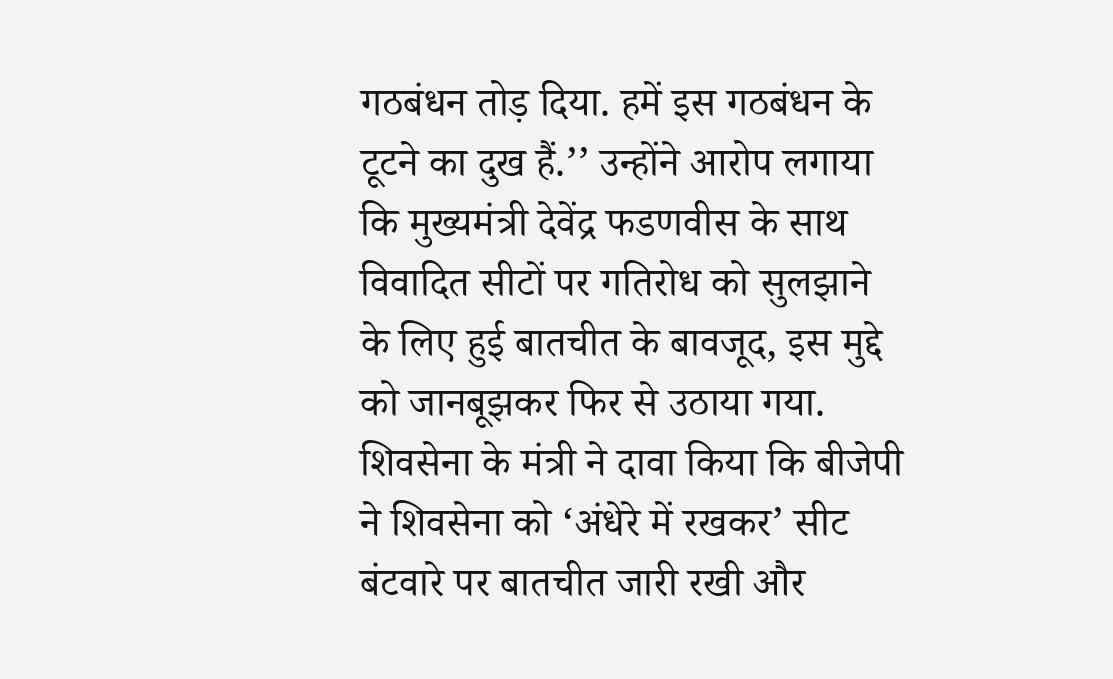गठबंधन तोड़ दिया. हमें इस गठबंधन के टूटने का दुख हैं.’’ उन्होंने आरोप लगाया कि मुख्यमंत्री देवेंद्र फडणवीस के साथ विवादित सीटों पर गतिरोध को सुलझाने के लिए हुई बातचीत के बावजूद, इस मुद्दे को जानबूझकर फिर से उठाया गया.
शिवसेना के मंत्री ने दावा किया कि बीजेपी ने शिवसेना को ‘अंधेरे में रखकर’ सीट बंटवारे पर बातचीत जारी रखी और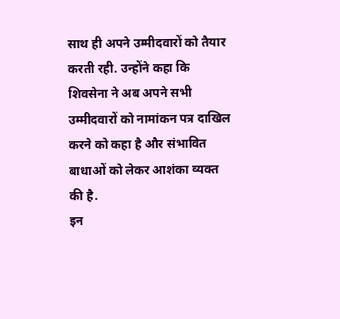साथ ही अपने उम्मीदवारों को तैयार करती रही. उन्होंने कहा कि शिवसेना ने अब अपने सभी उम्मीदवारों को नामांकन पत्र दाखिल करने को कहा है और संभावित बाधाओं को लेकर आशंका व्यक्त की है.
इन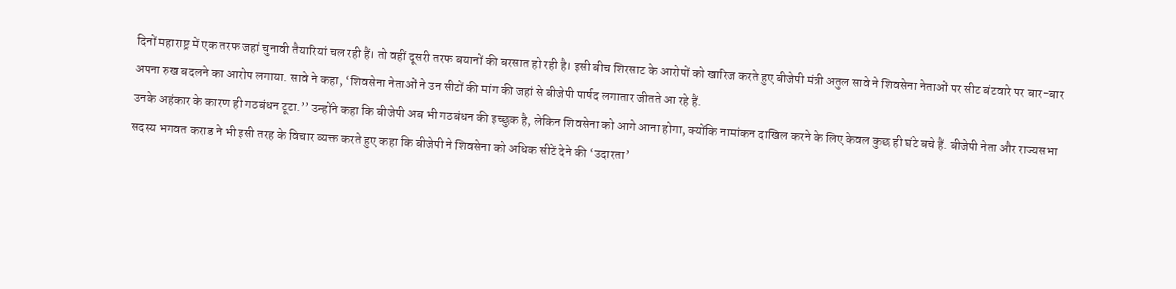दिनों महाराष्ट्र में एक तरफ जहां चुनावी तैयारियां चल रही हैं। तो वहीं दूसरी तरफ बयानों की बरसात हो रही है। इसी बीच शिरसाट के आरोपों को खारिज करते हुए बीजेपी मंत्री अतुल सावे ने शिवसेना नेताओं पर सीट बंटवारे पर बार-बार अपना रुख बदलने का आरोप लगाया. सावे ने कहा, ‘शिवसेना नेताओं ने उन सीटों की मांग की जहां से बीजेपी पार्षद लगातार जीतते आ रहे हैं.
उनके अहंकार के कारण ही गठबंधन टूटा.’’ उन्होंने कहा कि बीजेपी अब भी गठबंधन की इच्छुक है, लेकिन शिवसेना को आगे आना होगा, क्योंकि नामांकन दाखिल करने के लिए केवल कुछ ही घंटे बचे हैं. बीजेपी नेता और राज्यसभा सदस्य भगवत कराड ने भी इसी तरह के विचार व्यक्त करते हुए कहा कि बीजेपी ने शिवसेना को अधिक सीटें देने की ‘उदारता’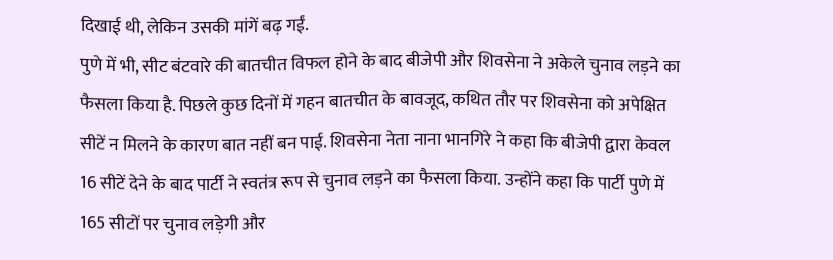दिखाई थी, लेकिन उसकी मांगें बढ़ गईं.
पुणे में भी, सीट बंटवारे की बातचीत विफल होने के बाद बीजेपी और शिवसेना ने अकेले चुनाव लड़ने का फैसला किया है. पिछले कुछ दिनों में गहन बातचीत के बावजूद, कथित तौर पर शिवसेना को अपेक्षित सीटें न मिलने के कारण बात नहीं बन पाई. शिवसेना नेता नाना भानगिरे ने कहा कि बीजेपी द्वारा केवल 16 सीटें देने के बाद पार्टी ने स्वतंत्र रूप से चुनाव लड़ने का फैसला किया. उन्होंने कहा कि पार्टी पुणे में 165 सीटों पर चुनाव लड़ेगी और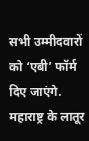सभी उम्मीदवारों को ‘एबी’ फॉर्म दिए जाएंगे.
महाराष्ट्र के लातूर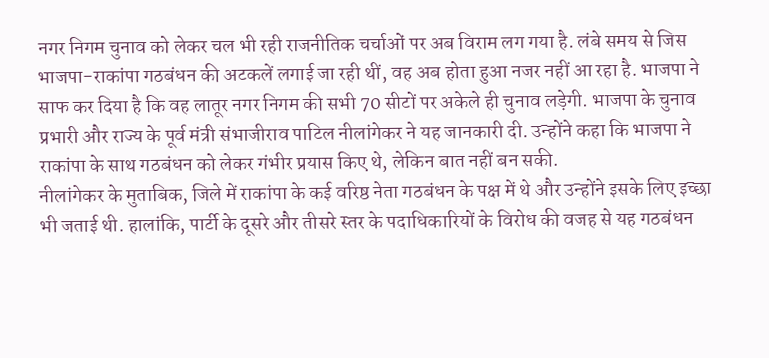नगर निगम चुनाव को लेकर चल भी रही राजनीतिक चर्चाओं पर अब विराम लग गया है. लंबे समय से जिस भाजपा-राकांपा गठबंधन की अटकलें लगाई जा रही थीं, वह अब होता हुआ नजर नहीं आ रहा है. भाजपा ने साफ कर दिया है कि वह लातूर नगर निगम की सभी 70 सीटों पर अकेले ही चुनाव लड़ेगी. भाजपा के चुनाव प्रभारी और राज्य के पूर्व मंत्री संभाजीराव पाटिल नीलांगेकर ने यह जानकारी दी. उन्होंने कहा कि भाजपा ने राकांपा के साथ गठबंधन को लेकर गंभीर प्रयास किए थे, लेकिन बात नहीं बन सकी.
नीलांगेकर के मुताबिक, जिले में राकांपा के कई वरिष्ठ नेता गठबंधन के पक्ष में थे और उन्होंने इसके लिए इच्छा भी जताई थी. हालांकि, पार्टी के दूसरे और तीसरे स्तर के पदाधिकारियों के विरोध की वजह से यह गठबंधन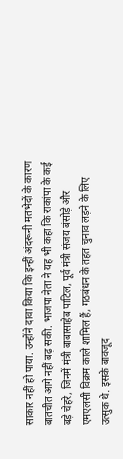साकार नहीं हो पाया. उन्होंने दावा किया कि इन्हीं अंदरूनी मतभेदों के कारण बातचीत आगे नहीं बढ़ सकी. भाजपा नेता ने यह भी कहा कि राकांपा के कई बड़े चेहरे, जिनमें मंत्री बाबासाहेब पाटिल, पूर्व मंत्री संजय बंसोड़े और एमएलसी विक्रम काले शामिल हैं, गठबंधन के तहत चुनाव लड़ने के लिए उत्सुक थे. इसके बावजूद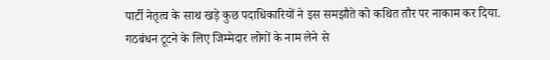पार्टी नेतृत्व के साथ खड़े कुछ पदाधिकारियों ने इस समझौते को कथित तौर पर नाकाम कर दिया.
गठबंधन टूटने के लिए जिम्मेदार लोगों के नाम लेने से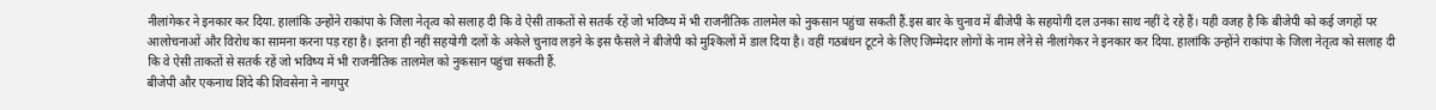नीलांगेकर ने इनकार कर दिया. हालांकि उन्होंने राकांपा के जिला नेतृत्व को सलाह दी कि वे ऐसी ताकतों से सतर्क रहें जो भविष्य में भी राजनीतिक तालमेल को नुकसान पहुंचा सकती हैं.इस बार के चुनाव में बीजेपी के सहयोगी दल उनका साथ नहीं दे रहे हैं। यही वजह है कि बीजेपी को कई जगहों पर आलोचनाओं और विरोध का सामना करना पड़ रहा है। इतना ही नहीं सहयोगी दलों के अकेले चुनाव लड़ने के इस फैसले ने बीजेपी को मुश्किलों में डाल दिया है। वहीं गठबंधन टूटने के लिए जिम्मेदार लोगों के नाम लेने से नीलांगेकर ने इनकार कर दिया. हालांकि उन्होंने राकांपा के जिला नेतृत्व को सलाह दी कि वे ऐसी ताकतों से सतर्क रहें जो भविष्य में भी राजनीतिक तालमेल को नुकसान पहुंचा सकती हैं.
बीजेपी और एकनाथ शिंदे की शिवसेना ने नागपुर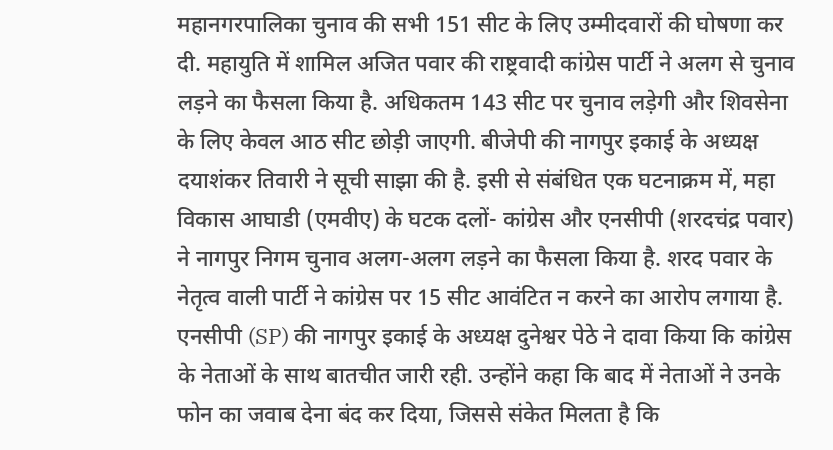महानगरपालिका चुनाव की सभी 151 सीट के लिए उम्मीदवारों की घोषणा कर दी. महायुति में शामिल अजित पवार की राष्ट्रवादी कांग्रेस पार्टी ने अलग से चुनाव लड़ने का फैसला किया है. अधिकतम 143 सीट पर चुनाव लड़ेगी और शिवसेना के लिए केवल आठ सीट छोड़ी जाएगी. बीजेपी की नागपुर इकाई के अध्यक्ष दयाशंकर तिवारी ने सूची साझा की है. इसी से संबंधित एक घटनाक्रम में, महा विकास आघाडी (एमवीए) के घटक दलों- कांग्रेस और एनसीपी (शरदचंद्र पवार) ने नागपुर निगम चुनाव अलग-अलग लड़ने का फैसला किया है. शरद पवार के नेतृत्व वाली पार्टी ने कांग्रेस पर 15 सीट आवंटित न करने का आरोप लगाया है.
एनसीपी (SP) की नागपुर इकाई के अध्यक्ष दुनेश्वर पेठे ने दावा किया कि कांग्रेस के नेताओं के साथ बातचीत जारी रही. उन्होंने कहा कि बाद में नेताओं ने उनके फोन का जवाब देना बंद कर दिया, जिससे संकेत मिलता है कि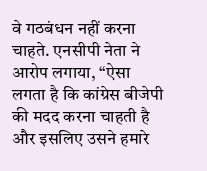वे गठबंधन नहीं करना चाहते. एनसीपी नेता ने आरोप लगाया, ‘‘ऐसा लगता है कि कांग्रेस बीजेपी की मदद करना चाहती है और इसलिए उसने हमारे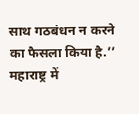साथ गठबंधन न करने का फैसला किया है.’’ महाराष्ट्र में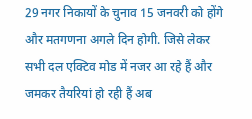29 नगर निकायों के चुनाव 15 जनवरी को होंगे और मतगणना अगले दिन होगी. जिसे लेकर सभी दल एक्टिव मोड में नजर आ रहे हैं और जमकर तैयरियां हो रही हैं अब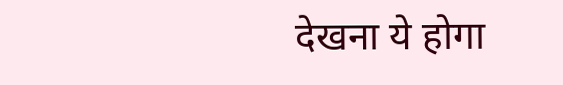देखना ये होगा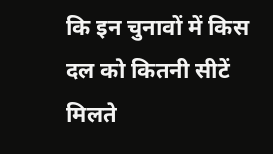कि इन चुनावों में किस दल को कितनी सीटें मिलते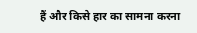हैं और किसे हार का सामना करना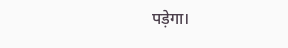पड़ेगा।